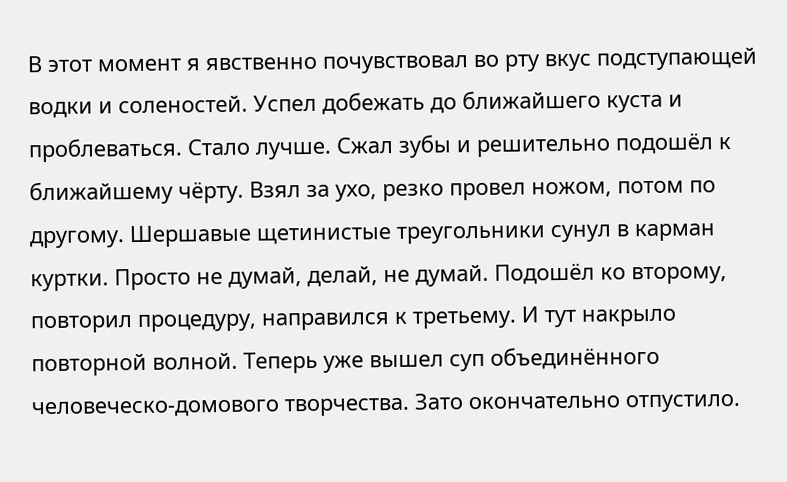В этот момент я явственно почувствовал во рту вкус подступающей водки и соленостей. Успел добежать до ближайшего куста и проблеваться. Стало лучше. Сжал зубы и решительно подошёл к ближайшему чёрту. Взял за ухо, резко провел ножом, потом по другому. Шершавые щетинистые треугольники сунул в карман куртки. Просто не думай, делай, не думай. Подошёл ко второму, повторил процедуру, направился к третьему. И тут накрыло повторной волной. Теперь уже вышел суп объединённого человеческо-домового творчества. Зато окончательно отпустило.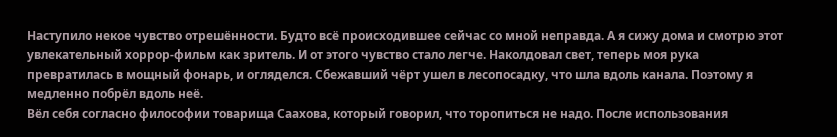Наступило некое чувство отрешённости. Будто всё происходившее сейчас со мной неправда. А я сижу дома и смотрю этот увлекательный хоррор-фильм как зритель. И от этого чувство стало легче. Наколдовал свет, теперь моя рука превратилась в мощный фонарь, и огляделся. Сбежавший чёрт ушел в лесопосадку, что шла вдоль канала. Поэтому я медленно побрёл вдоль неё.
Вёл себя согласно философии товарища Саахова, который говорил, что торопиться не надо. После использования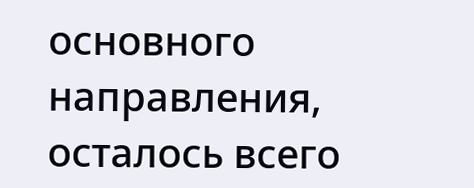основного направления, осталось всего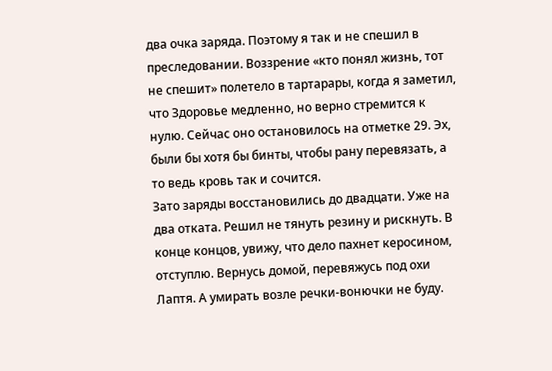два очка заряда. Поэтому я так и не спешил в преследовании. Воззрение «кто понял жизнь, тот не спешит» полетело в тартарары, когда я заметил, что Здоровье медленно, но верно стремится к нулю. Сейчас оно остановилось на отметке 29. Эх, были бы хотя бы бинты, чтобы рану перевязать, а то ведь кровь так и сочится.
Зато заряды восстановились до двадцати. Уже на два отката. Решил не тянуть резину и рискнуть. В конце концов, увижу, что дело пахнет керосином, отступлю. Вернусь домой, перевяжусь под охи Лаптя. А умирать возле речки-вонючки не буду.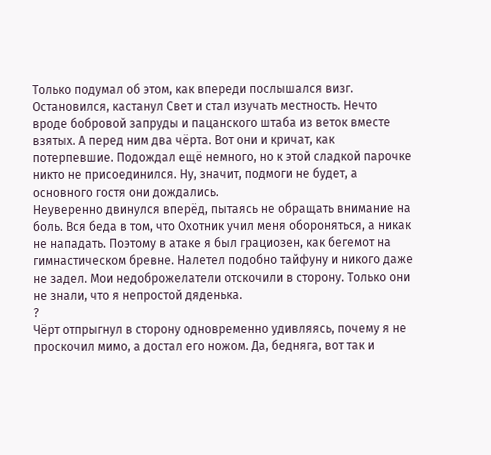Только подумал об этом, как впереди послышался визг. Остановился, кастанул Свет и стал изучать местность. Нечто вроде бобровой запруды и пацанского штаба из веток вместе взятых. А перед ним два чёрта. Вот они и кричат, как потерпевшие. Подождал ещё немного, но к этой сладкой парочке никто не присоединился. Ну, значит, подмоги не будет, а основного гостя они дождались.
Неуверенно двинулся вперёд, пытаясь не обращать внимание на боль. Вся беда в том, что Охотник учил меня обороняться, а никак не нападать. Поэтому в атаке я был грациозен, как бегемот на гимнастическом бревне. Налетел подобно тайфуну и никого даже не задел. Мои недоброжелатели отскочили в сторону. Только они не знали, что я непростой дяденька.
?
Чёрт отпрыгнул в сторону одновременно удивляясь, почему я не проскочил мимо, а достал его ножом. Да, бедняга, вот так и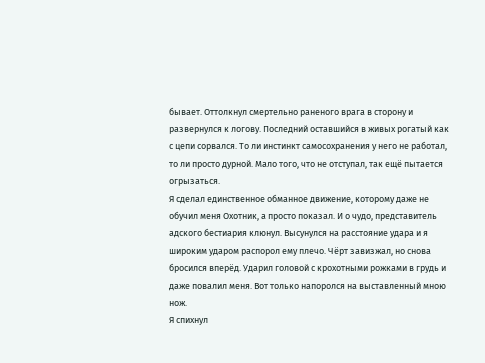бывает. Оттолкнул смертельно раненого врага в сторону и развернулся к логову. Последний оставшийся в живых рогатый как с цепи сорвался. То ли инстинкт самосохранения у него не работал, то ли просто дурной. Мало того, что не отступал, так ещё пытается огрызаться.
Я сделал единственное обманное движение, которому даже не обучил меня Охотник, а просто показал. И о чудо, представитель адского бестиария клюнул. Высунулся на расстояние удара и я широким ударом распорол ему плечо. Чёрт завизжал, но снова бросился вперёд. Ударил головой с крохотными рожками в грудь и даже повалил меня. Вот только напоролся на выставленный мною нож.
Я спихнул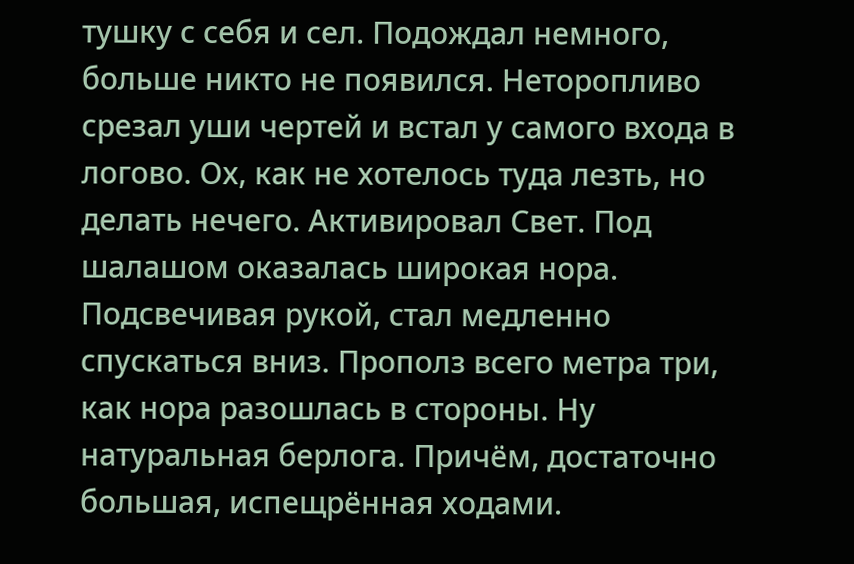тушку с себя и сел. Подождал немного, больше никто не появился. Неторопливо срезал уши чертей и встал у самого входа в логово. Ох, как не хотелось туда лезть, но делать нечего. Активировал Свет. Под шалашом оказалась широкая нора.
Подсвечивая рукой, стал медленно спускаться вниз. Прополз всего метра три, как нора разошлась в стороны. Ну натуральная берлога. Причём, достаточно большая, испещрённая ходами.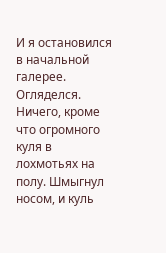И я остановился в начальной галерее. Огляделся. Ничего, кроме что огромного куля в лохмотьях на полу. Шмыгнул носом, и куль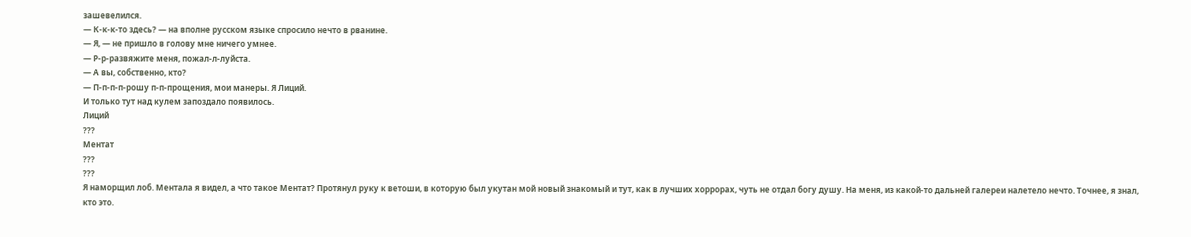зашевелился.
— К-к-к-то здесь? — на вполне русском языке спросило нечто в рванине.
— Я, — не пришло в голову мне ничего умнее.
— Р-р-развяжите меня, пожал-л-луйста.
— А вы, собственно, кто?
— П-п-п-п-рошу п-п-прощения, мои манеры. Я Лиций.
И только тут над кулем запоздало появилось.
Лиций
???
Ментат
???
???
Я наморщил лоб. Ментала я видел, а что такое Ментат? Протянул руку к ветоши, в которую был укутан мой новый знакомый и тут, как в лучших хоррорах, чуть не отдал богу душу. На меня, из какой-то дальней галереи налетело нечто. Точнее, я знал, кто это.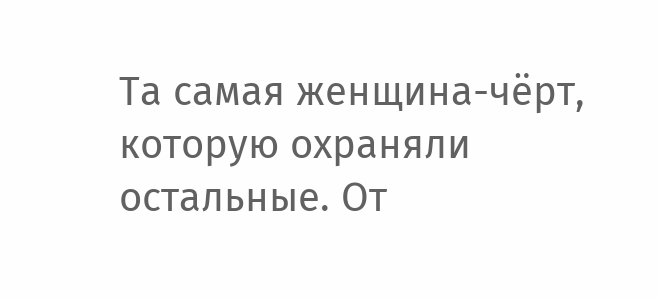Та самая женщина-чёрт, которую охраняли остальные. От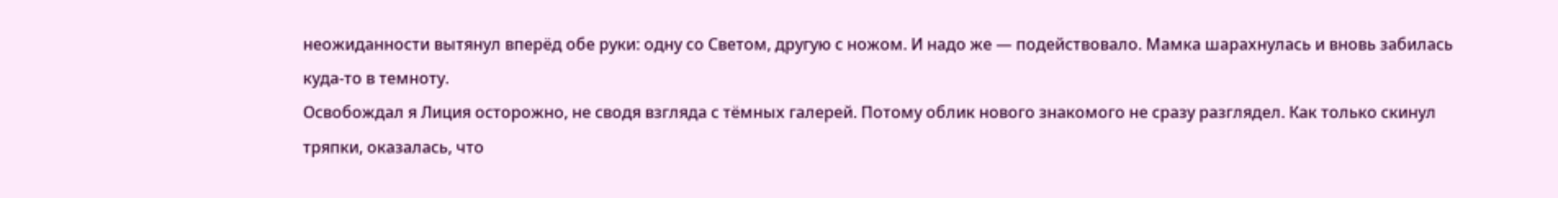неожиданности вытянул вперёд обе руки: одну со Светом, другую с ножом. И надо же — подействовало. Мамка шарахнулась и вновь забилась куда-то в темноту.
Освобождал я Лиция осторожно, не сводя взгляда с тёмных галерей. Потому облик нового знакомого не сразу разглядел. Как только скинул тряпки, оказалась, что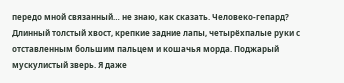передо мной связанный… не знаю, как сказать. Человеко-гепард? Длинный толстый хвост, крепкие задние лапы, четырёхпалые руки с отставленным большим пальцем и кошачья морда. Поджарый мускулистый зверь. Я даже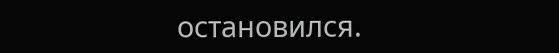остановился.